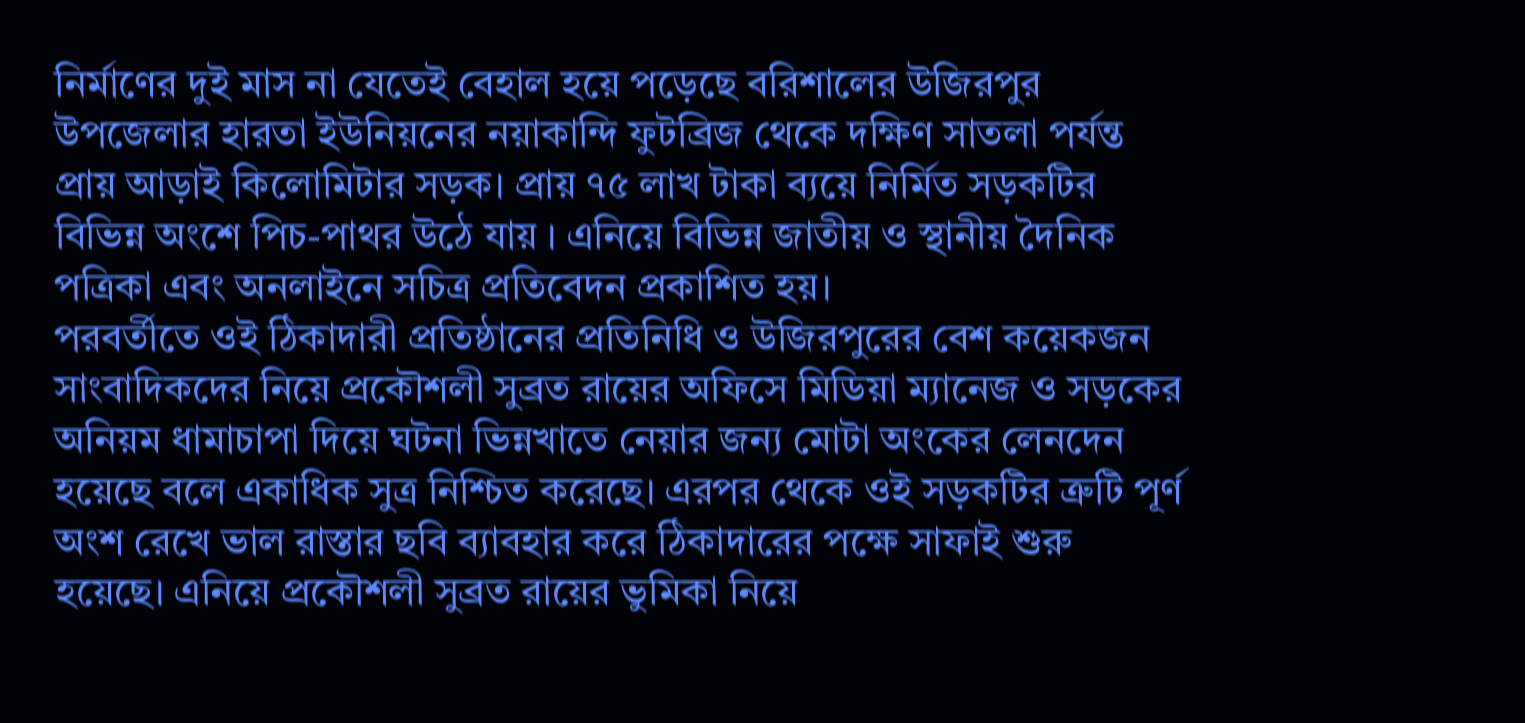নির্মাণের দুই মাস না যেতেই বেহাল হয়ে পড়েছে বরিশালের উজিরপুর উপজেলার হারতা ইউনিয়নের নয়াকান্দি ফুটব্রিজ থেকে দক্ষিণ সাতলা পর্যন্ত প্রায় আড়াই কিলোমিটার সড়ক। প্রায় ৭৫ লাখ টাকা ব্যয়ে নির্মিত সড়কটির বিভিন্ন অংশে পিচ-পাথর উঠে যায় । এনিয়ে বিভিন্ন জাতীয় ও স্থানীয় দৈনিক পত্রিকা এবং অনলাইনে সচিত্র প্রতিবেদন প্রকাশিত হয়।
পরবর্তীতে ওই ঠিকাদারী প্রতিষ্ঠানের প্রতিনিধি ও উজিরপুরের বেশ কয়েকজন সাংবাদিকদের নিয়ে প্রকৌশলী সুব্রত রায়ের অফিসে মিডিয়া ম্যানেজ ও সড়কের অনিয়ম ধামাচাপা দিয়ে ঘটনা ভিন্নখাতে নেয়ার জন্য মোটা অংকের লেনদেন হয়েছে বলে একাধিক সুত্র নিশ্চিত করেছে। এরপর থেকে ওই সড়কটির ত্রুটি পূর্ণ অংশ রেখে ভাল রাস্তার ছবি ব্যাবহার করে ঠিকাদারের পক্ষে সাফাই শুরু হয়েছে। এনিয়ে প্রকৌশলী সুব্রত রায়ের ভুমিকা নিয়ে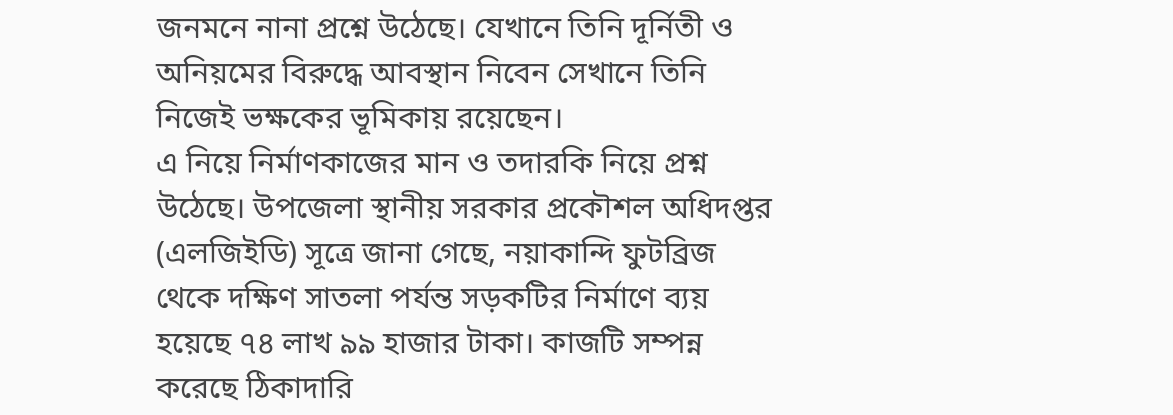জনমনে নানা প্রশ্নে উঠেছে। যেখানে তিনি দূর্নিতী ও অনিয়মের বিরুদ্ধে আবস্থান নিবেন সেখানে তিনি নিজেই ভক্ষকের ভূমিকায় রয়েছেন।
এ নিয়ে নির্মাণকাজের মান ও তদারকি নিয়ে প্রশ্ন উঠেছে। উপজেলা স্থানীয় সরকার প্রকৌশল অধিদপ্তর (এলজিইডি) সূত্রে জানা গেছে, নয়াকান্দি ফুটব্রিজ থেকে দক্ষিণ সাতলা পর্যন্ত সড়কটির নির্মাণে ব্যয় হয়েছে ৭৪ লাখ ৯৯ হাজার টাকা। কাজটি সম্পন্ন করেছে ঠিকাদারি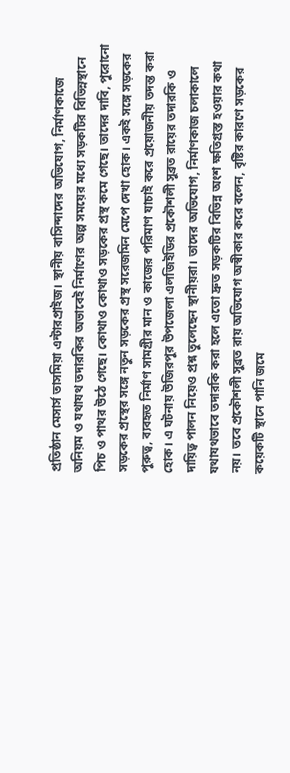প্রতিষ্ঠান মেসার্স তাসমিয়া এন্টারপ্রাইজ। স্থানীয় বাসিন্দাদের অভিযোগ, নির্মাণকাজে অনিয়ম ও যথাযথ তদারকির অভাবেই নির্মাণের অল্প সময়ের মধ্যে সড়কটির বিভিন্নস্থানে পিচ ও পাথর উঠে গেছে। কোথাও কোথাও সড়কের প্রস্থ কমে গেছে। তাদের দাবি, পুরোনো সড়কের প্রস্থের সঙ্গে নতুন সড়কের প্রস্থ সরেজমিন মেপে দেখা হোক। একই সঙ্গে সড়কের পুরুত্ব, ব্যবহৃত নির্মাণ সামগ্রীর মান ও কাজের পরিমাণ যাচাই করে প্রয়োজনীয় তদন্ত করা হোক। এ ঘটনায় উজিরপুর উপজেলা এলজিইডির প্রকৌশলী সুব্রত রায়ের তদারকি ও দায়িত্ব পালন নিয়েও প্রশ্ন তুলেছেন স্থানীয়রা। তাদের অভিযোগ, নির্মাণকাজ চলাকালে যথাযথভাবে তদারকি করা হলে এতো দ্রুত সড়কটির বিভিন্ন অংশ ক্ষতিগ্রস্ত হওয়ার কথা নয়। তবে প্রকৌশলী সুব্রত রায় অভিযোগ অস্বীকার করে বলেন, বৃষ্টির কারণে সড়কের কয়েকটি স্থানে পানি জমে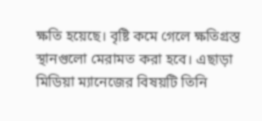ক্ষতি হয়েছে। বৃষ্টি কমে গেলে ক্ষতিগ্রস্ত স্থানগুলো মেরামত করা হবে। এছাড়া মিডিয়া ম্যানেজের বিষয়টি তিনি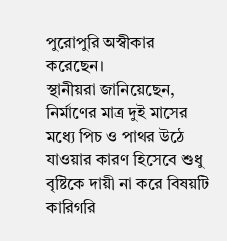পুরোপুরি অস্বীকার করেছেন।
স্থানীয়রা জানিয়েছেন, নির্মাণের মাত্র দুই মাসের মধ্যে পিচ ও পাথর উঠে যাওয়ার কারণ হিসেবে শুধু বৃষ্টিকে দায়ী না করে বিষয়টি কারিগরি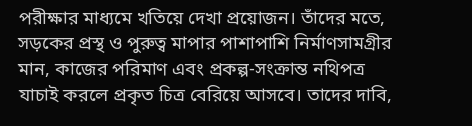পরীক্ষার মাধ্যমে খতিয়ে দেখা প্রয়োজন। তাঁদের মতে, সড়কের প্রস্থ ও পুরুত্ব মাপার পাশাপাশি নির্মাণসামগ্রীর মান, কাজের পরিমাণ এবং প্রকল্প-সংক্রান্ত নথিপত্র যাচাই করলে প্রকৃত চিত্র বেরিয়ে আসবে। তাদের দাবি,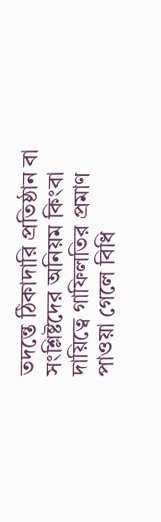তদন্তে ঠিকাদারি প্রতিষ্ঠান বা সংশ্লিষ্টদের অনিয়ম কিংবা দায়িত্বে গাফিলতির প্রমাণ পাওয়া গেলে বিধি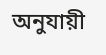অনুযায়ী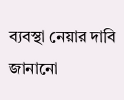ব্যবস্থা নেয়ার দাবি জানানো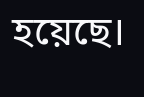হয়েছে।